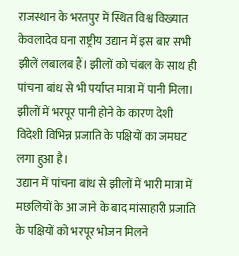राजस्थान के भरतपुर में स्थित विश्व विख्यात केवलादेव घना राष्ट्रीय उद्यान में इस बार सभी झीलें लबालब हैं। झीलों को चंबल के साथ ही पांचना बांध से भी पर्याप्त मात्रा में पानी मिला। झीलों में भरपूर पानी होने के कारण देशी विदेशी विभिन्न प्रजाति के पक्षियों का जमघट लगा हुआ है।
उद्यान में पांचना बांध से झीलों में भारी मात्रा में मछलियों के आ जाने के बाद मांसाहारी प्रजाति के पक्षियों को भरपूर भोजन मिलने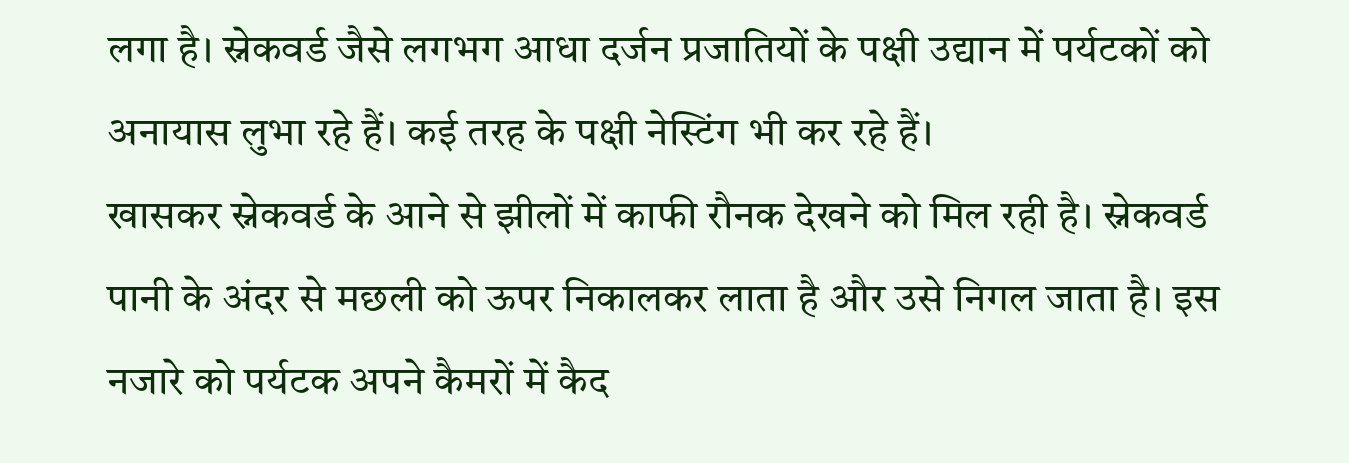लगा है। स्नेकवर्ड जैसे लगभग आधा दर्जन प्रजातियों के पक्षी उद्यान में पर्यटकों को अनायास लुभा रहे हैं। कई तरह के पक्षी नेस्टिंग भी कर रहे हैं।
खासकर स्नेकवर्ड के आने से झीलों में काफी रौनक देखने को मिल रही है। स्नेकवर्ड पानी के अंदर से मछली को ऊपर निकालकर लाता है और उसे निगल जाता है। इस नजारे को पर्यटक अपने कैमरों में कैद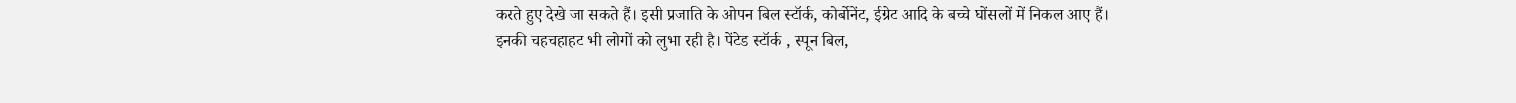करते हुए देखे जा सकते हैं। इसी प्रजाति के ओपन बिल स्टॉर्क, कोर्बोनेंट, ईग्रेट आदि के बच्चे घोंसलों में निकल आए हैं।
इनकी चहचहाहट भी लोगों को लुभा रही है। पेंटेड स्टॉर्क , स्पून बिल,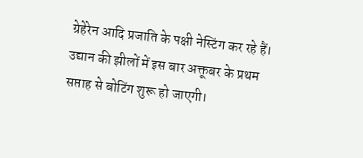ग्रेहेरेन आदि प्रजाति के पक्षी नेस्टिंग कर रहे हैं। उद्यान की झीलों में इस बार अक्तूबर के प्रथम सप्ताह से बोटिंग शुरू हो जाएगी।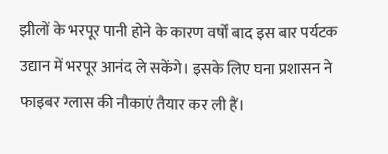झीलों के भरपूर पानी होने के कारण वर्षों बाद इस बार पर्यटक उद्यान में भरपूर आनंद ले सकेंगे। इसके लिए घना प्रशासन ने फाइबर ग्लास की नौकाएं तैयार कर ली हैं।